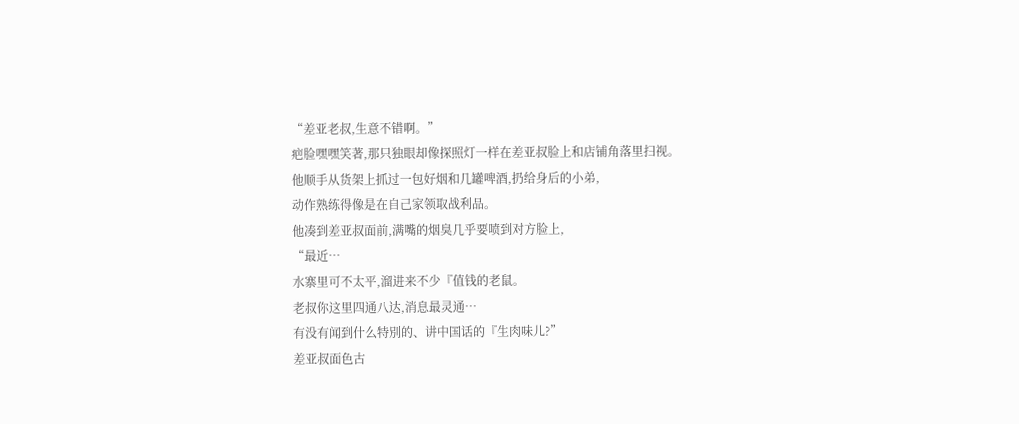“差亚老叔,生意不错啊。”
疤脸嘿嘿笑著,那只独眼却像探照灯一样在差亚叔脸上和店铺角落里扫视。
他顺手从货架上抓过一包好烟和几罐啤酒,扔给身后的小弟,
动作熟练得像是在自己家领取战利品。
他凑到差亚叔面前,满嘴的烟臭几乎要喷到对方脸上,
“最近…
水寨里可不太平,溜进来不少『值钱的老鼠。
老叔你这里四通八达,消息最灵通…
有没有闻到什么特別的、讲中国话的『生肉味儿?”
差亚叔面色古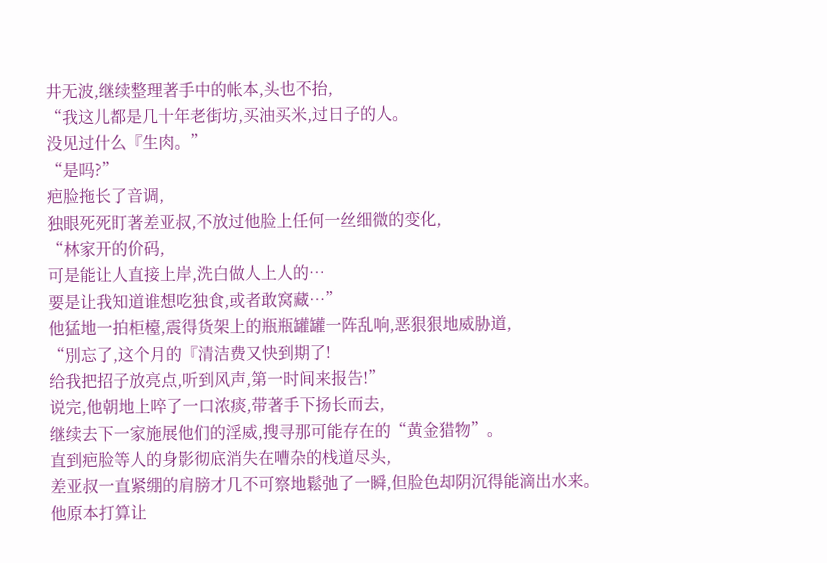井无波,继续整理著手中的帐本,头也不抬,
“我这儿都是几十年老街坊,买油买米,过日子的人。
没见过什么『生肉。”
“是吗?”
疤脸拖长了音调,
独眼死死盯著差亚叔,不放过他脸上任何一丝细微的变化,
“林家开的价码,
可是能让人直接上岸,洗白做人上人的…
要是让我知道谁想吃独食,或者敢窝藏…”
他猛地一拍柜檯,震得货架上的瓶瓶罐罐一阵乱响,恶狠狠地威胁道,
“別忘了,这个月的『清洁费又快到期了!
给我把招子放亮点,听到风声,第一时间来报告!”
说完,他朝地上啐了一口浓痰,带著手下扬长而去,
继续去下一家施展他们的淫威,搜寻那可能存在的“黄金猎物”。
直到疤脸等人的身影彻底消失在嘈杂的栈道尽头,
差亚叔一直紧绷的肩膀才几不可察地鬆弛了一瞬,但脸色却阴沉得能滴出水来。
他原本打算让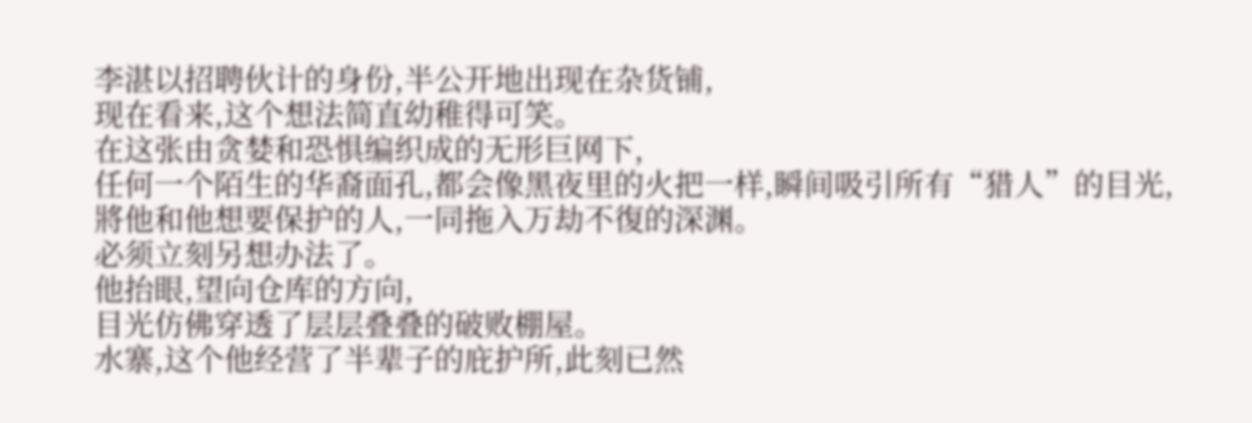李湛以招聘伙计的身份,半公开地出现在杂货铺,
现在看来,这个想法简直幼稚得可笑。
在这张由贪婪和恐惧编织成的无形巨网下,
任何一个陌生的华裔面孔,都会像黑夜里的火把一样,瞬间吸引所有“猎人”的目光,
將他和他想要保护的人,一同拖入万劫不復的深渊。
必须立刻另想办法了。
他抬眼,望向仓库的方向,
目光仿佛穿透了层层叠叠的破败棚屋。
水寨,这个他经营了半辈子的庇护所,此刻已然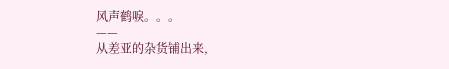风声鹤唳。。。
——
从差亚的杂货铺出来,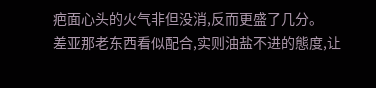疤面心头的火气非但没消,反而更盛了几分。
差亚那老东西看似配合,实则油盐不进的態度,让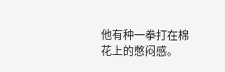他有种一拳打在棉花上的憋闷感。